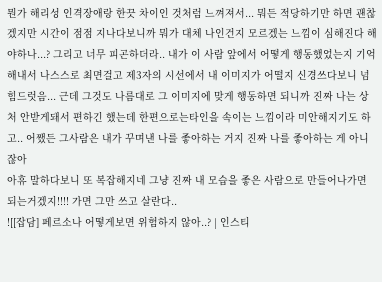뭔가 해리성 인격장애랑 한끗 차이인 것처럼 느껴져서... 뭐든 적당하기만 하면 괜찮겠지만 시간이 점점 지나다보니까 뭐가 대체 나인건지 모르겠는 느낌이 심해진다 해야하나...? 그리고 너무 피곤하더라.. 내가 이 사람 앞에서 어떻게 행동했었는지 기억해내서 나스스로 최면걸고 제3자의 시선에서 내 이미지가 어떨지 신경쓰다보니 넘 힘드럿음... 근데 그것도 나름대로 그 이미지에 맞게 행동하면 되니까 진짜 나는 상처 안받게돼서 편하긴 했는데 한편으로는타인을 속이는 느낌이라 미안해지기도 하고.. 어쨌든 그사람은 내가 꾸며낸 나를 좋아하는 거지 진짜 나를 좋아하는 게 아니잖아
아휴 말하다보니 또 복잡해지네 그냥 진짜 내 모습을 좋은 사람으로 만들어나가면 되는거겠지!!!! 가면 그만 쓰고 살란다..
![[잡담] 페르소나 어떻게보면 위험하지 않아..? | 인스티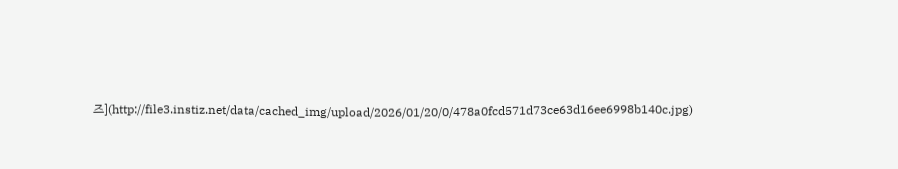즈](http://file3.instiz.net/data/cached_img/upload/2026/01/20/0/478a0fcd571d73ce63d16ee6998b140c.jpg)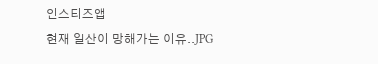인스티즈앱
현재 일산이 망해가는 이유..JPG